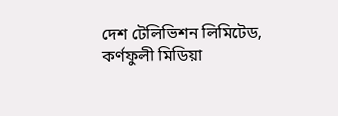দেশ টেলিভিশন লিমিটেড, কর্ণফুলী মিডিয়া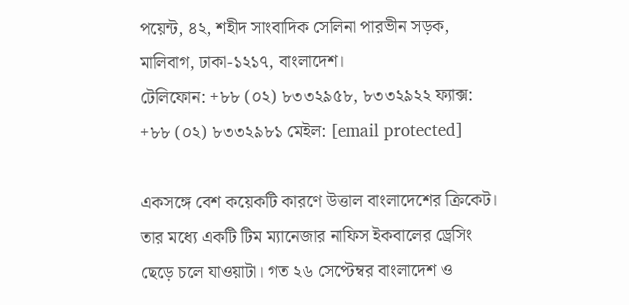পয়েন্ট, ৪২, শহীদ সাংবাদিক সেলিনা পারভীন সড়ক, মালিবাগ, ঢাকা-১২১৭, বাংলাদেশ।
টেলিফোন: +৮৮ (০২) ৮৩৩২৯৫৮, ৮৩৩২৯২২ ফ্যাক্স: +৮৮ (০২) ৮৩৩২৯৮১ মেইল: [email protected]

একসঙ্গে বেশ কয়েকটি কারণে উত্তাল বাংলাদেশের ক্রিকেট। তার মধ্যে একটি টিম ম্যানেজার নাফিস ইকবালের ড্রেসিং ছেড়ে চলে যাওয়াটা। গত ২৬ সেপ্টেম্বর বাংলাদেশ ও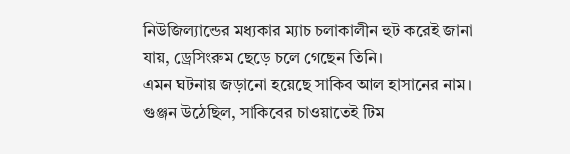নিউজিল্যান্ডের মধ্যকার ম্যাচ চলাকালীন হুট করেই জানা যায়, ড্রেসিংরুম ছেড়ে চলে গেছেন তিনি।
এমন ঘটনায় জড়ানো হয়েছে সাকিব আল হাসানের নাম। গুঞ্জন উঠেছিল, সাকিবের চাওয়াতেই টিম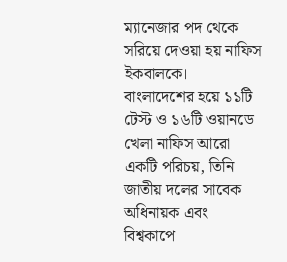ম্যানেজার পদ থেকে সরিয়ে দেওয়া হয় নাফিস ইকবালকে। বাংলাদেশের হয়ে ১১টি টেস্ট ও ১৬টি ওয়ানডে খেলা নাফিস আরো একটি পরিচয়, তিনি জাতীয় দলের সাবেক অধিনায়ক এবং বিশ্বকাপে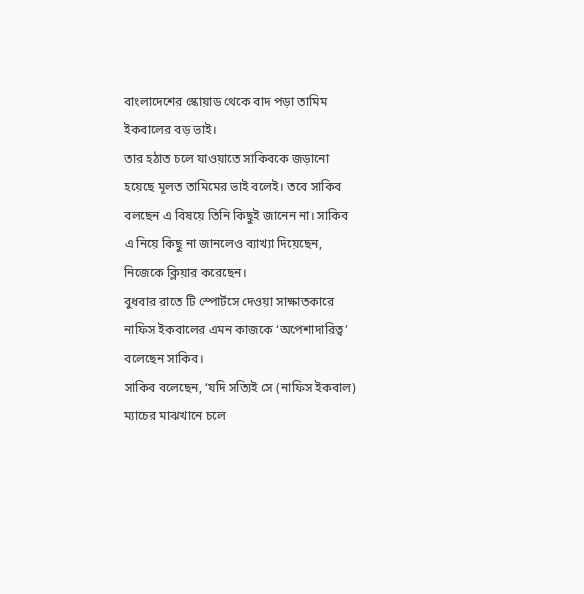বাংলাদেশের স্কোয়াড থেকে বাদ পড়া তামিম ইকবালের বড় ভাই।
তার হঠাত চলে যাওয়াতে সাকিবকে জড়ানো হয়েছে মূলত তামিমের ভাই বলেই। তবে সাকিব বলছেন এ বিষয়ে তিনি কিছুই জানেন না। সাকিব এ নিয়ে কিছু না জানলেও ব্যাখ্যা দিয়েছেন, নিজেকে ক্লিয়ার করেছেন।
বুধবার রাতে টি স্পোর্টসে দেওয়া সাক্ষাতকারে নাফিস ইকবালের এমন কাজকে ‘অপেশাদারিত্ব’ বলেছেন সাকিব।
সাকিব বলেছেন, ‘যদি সত্যিই সে (নাফিস ইকবাল) ম্যাচের মাঝখানে চলে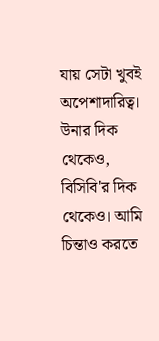যায় সেটা খুবই অপেশাদারিত্ব। উনার দিক থেকেও, বিসিবি'র দিক থেকেও। আমি চিন্তাও করতে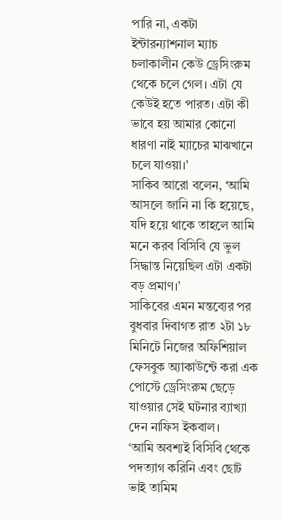পারি না, একটা ইন্টারন্যাশনাল ম্যাচ চলাকালীন কেউ ড্রেসিংরুম থেকে চলে গেল। এটা যে কেউই হতে পারত। এটা কী ভাবে হয় আমার কোনো ধারণা নাই ম্যাচের মাঝখানে চলে যাওয়া।’
সাকিব আরো বলেন, ‘আমি আসলে জানি না কি হয়েছে, যদি হয়ে থাকে তাহলে আমি মনে করব বিসিবি যে ভুল সিদ্ধান্ত নিয়েছিল এটা একটা বড় প্রমাণ।’
সাকিবের এমন মন্তব্যের পর বুধবার দিবাগত রাত ২টা ১৮ মিনিটে নিজের অফিশিয়াল ফেসবুক অ্যাকাউন্টে করা এক পোস্টে ড্রেসিংরুম ছেড়ে যাওয়ার সেই ঘটনার ব্যাখ্যা দেন নাফিস ইকবাল।
‘আমি অবশ্যই বিসিবি থেকে পদত্যাগ করিনি এবং ছোট ভাই তামিম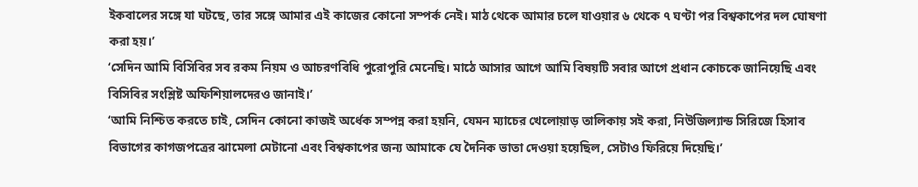ইকবালের সঙ্গে যা ঘটছে, তার সঙ্গে আমার এই কাজের কোনো সম্পর্ক নেই। মাঠ থেকে আমার চলে যাওয়ার ৬ থেকে ৭ ঘণ্টা পর বিশ্বকাপের দল ঘোষণা করা হয়।’
‘সেদিন আমি বিসিবির সব রকম নিয়ম ও আচরণবিধি পুরোপুরি মেনেছি। মাঠে আসার আগে আমি বিষয়টি সবার আগে প্রধান কোচকে জানিয়েছি এবং বিসিবির সংশ্লিষ্ট অফিশিয়ালদেরও জানাই।’
‘আমি নিশ্চিত করতে চাই, সেদিন কোনো কাজই অর্ধেক সম্পন্ন করা হয়নি, যেমন ম্যাচের খেলোয়াড় তালিকায় সই করা, নিউজিল্যান্ড সিরিজে হিসাব বিভাগের কাগজপত্রের ঝামেলা মেটানো এবং বিশ্বকাপের জন্য আমাকে যে দৈনিক ভাতা দেওয়া হয়েছিল, সেটাও ফিরিয়ে দিয়েছি।’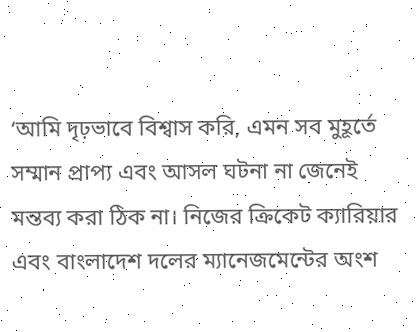‘আমি দৃঢ়ভাবে বিশ্বাস করি, এমন সব মুহূর্তে সম্মান প্রাপ্য এবং আসল ঘটনা না জেনেই মন্তব্য করা ঠিক না। নিজের ক্রিকেট ক্যারিয়ার এবং বাংলাদেশ দলের ম্যানেজমেন্টের অংশ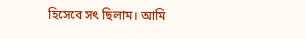হিসেবে সৎ ছিলাম। আমি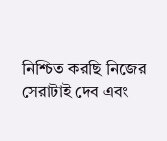নিশ্চিত করছি নিজের সেরাটাই দেব এবং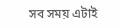সব সময় এটাই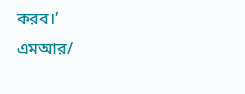করব।’
এমআর/